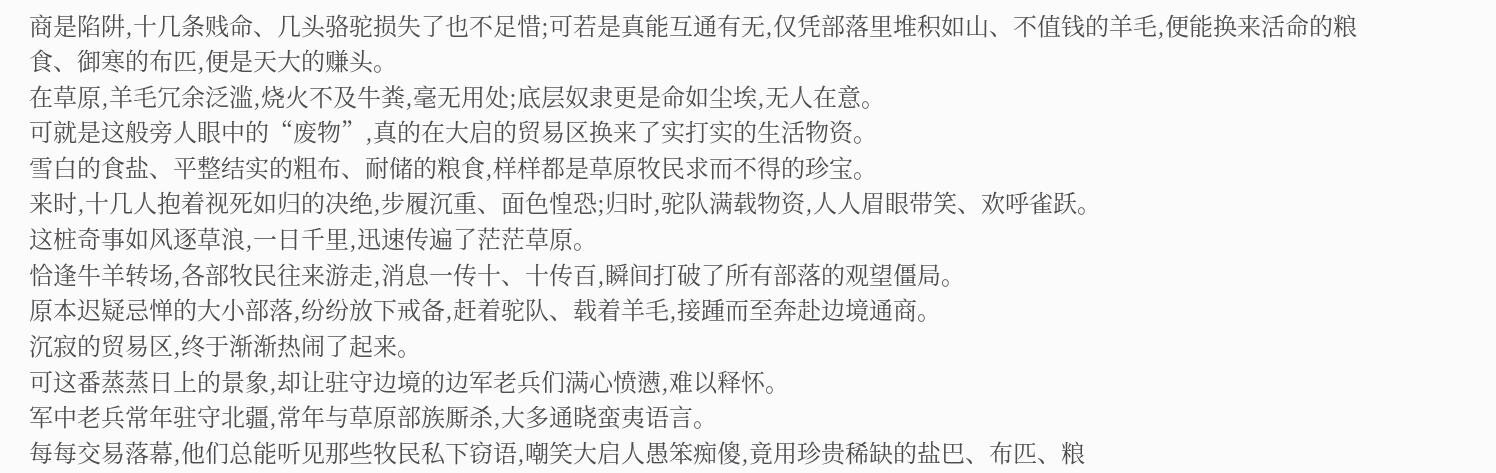商是陷阱,十几条贱命、几头骆驼损失了也不足惜;可若是真能互通有无,仅凭部落里堆积如山、不值钱的羊毛,便能换来活命的粮食、御寒的布匹,便是天大的赚头。
在草原,羊毛冗余泛滥,烧火不及牛粪,毫无用处;底层奴隶更是命如尘埃,无人在意。
可就是这般旁人眼中的“废物”,真的在大启的贸易区换来了实打实的生活物资。
雪白的食盐、平整结实的粗布、耐储的粮食,样样都是草原牧民求而不得的珍宝。
来时,十几人抱着视死如归的决绝,步履沉重、面色惶恐;归时,驼队满载物资,人人眉眼带笑、欢呼雀跃。
这桩奇事如风逐草浪,一日千里,迅速传遍了茫茫草原。
恰逢牛羊转场,各部牧民往来游走,消息一传十、十传百,瞬间打破了所有部落的观望僵局。
原本迟疑忌惮的大小部落,纷纷放下戒备,赶着驼队、载着羊毛,接踵而至奔赴边境通商。
沉寂的贸易区,终于渐渐热闹了起来。
可这番蒸蒸日上的景象,却让驻守边境的边军老兵们满心愤懑,难以释怀。
军中老兵常年驻守北疆,常年与草原部族厮杀,大多通晓蛮夷语言。
每每交易落幕,他们总能听见那些牧民私下窃语,嘲笑大启人愚笨痴傻,竟用珍贵稀缺的盐巴、布匹、粮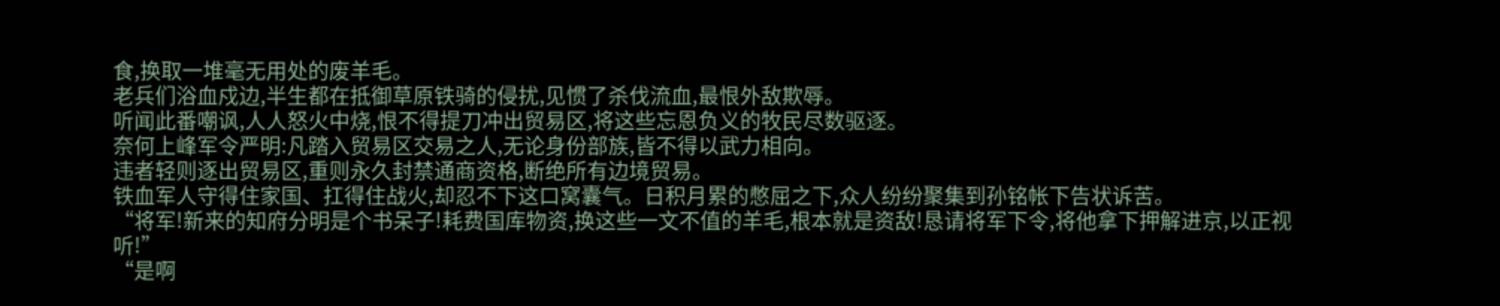食,换取一堆毫无用处的废羊毛。
老兵们浴血戍边,半生都在抵御草原铁骑的侵扰,见惯了杀伐流血,最恨外敌欺辱。
听闻此番嘲讽,人人怒火中烧,恨不得提刀冲出贸易区,将这些忘恩负义的牧民尽数驱逐。
奈何上峰军令严明:凡踏入贸易区交易之人,无论身份部族,皆不得以武力相向。
违者轻则逐出贸易区,重则永久封禁通商资格,断绝所有边境贸易。
铁血军人守得住家国、扛得住战火,却忍不下这口窝囊气。日积月累的憋屈之下,众人纷纷聚集到孙铭帐下告状诉苦。
“将军!新来的知府分明是个书呆子!耗费国库物资,换这些一文不值的羊毛,根本就是资敌!恳请将军下令,将他拿下押解进京,以正视听!”
“是啊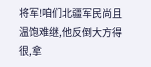将军!咱们北疆军民尚且温饱难继,他反倒大方得很,拿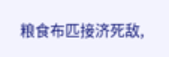粮食布匹接济死敌,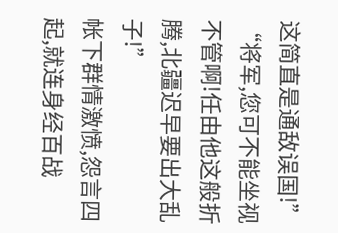这简直是通敌误国!”
“将军,您可不能坐视不管啊!任由他这般折腾,北疆迟早要出大乱子!”
帐下群情激愤,怨言四起,就连身经百战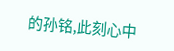的孙铭,此刻心中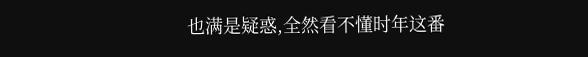也满是疑惑,全然看不懂时年这番